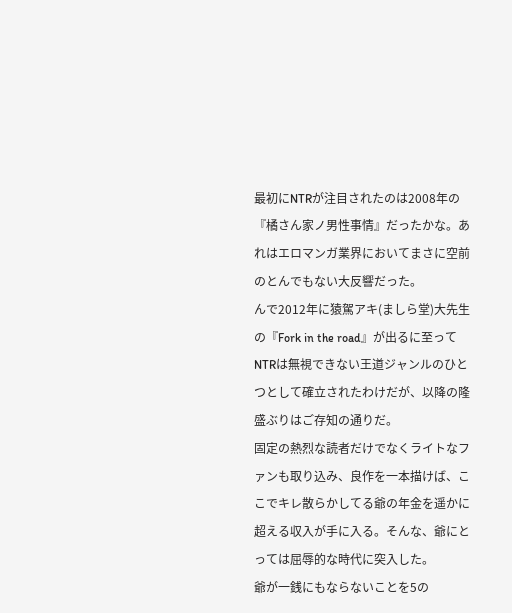最初にNTRが注目されたのは2008年の『橘さん家ノ男性事情』だったかな。あれはエロマンガ業界においてまさに空前のとんでもない大反響だった。
んで2012年に猿駕アキ(ましら堂)大先生の『Fork in the road』が出るに至ってNTRは無視できない王道ジャンルのひとつとして確立されたわけだが、以降の隆盛ぶりはご存知の通りだ。
固定の熱烈な読者だけでなくライトなファンも取り込み、良作を一本描けば、ここでキレ散らかしてる爺の年金を遥かに超える収入が手に入る。そんな、爺にとっては屈辱的な時代に突入した。
爺が一銭にもならないことを5の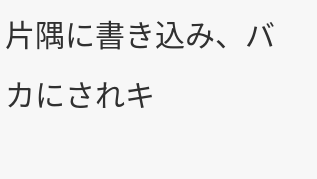片隅に書き込み、バカにされキ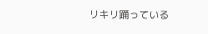リキリ踊っている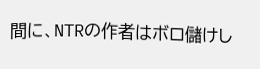間に、NTRの作者はボロ儲けし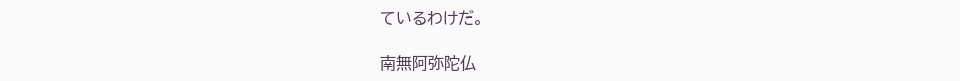ているわけだ。

南無阿弥陀仏